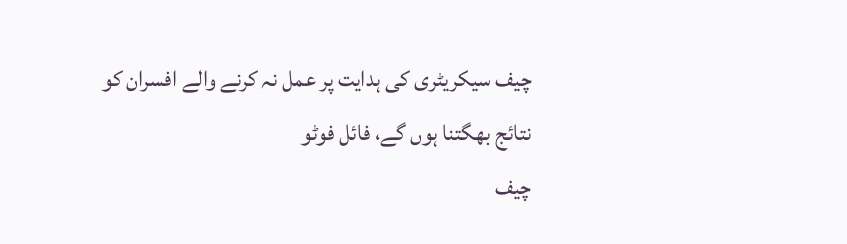چیف سیکریٹری کی ہدایت پر عمل نہ کرنے والے افسران کو نتائج بھگتنا ہوں گے، فائل فوٹو
چیف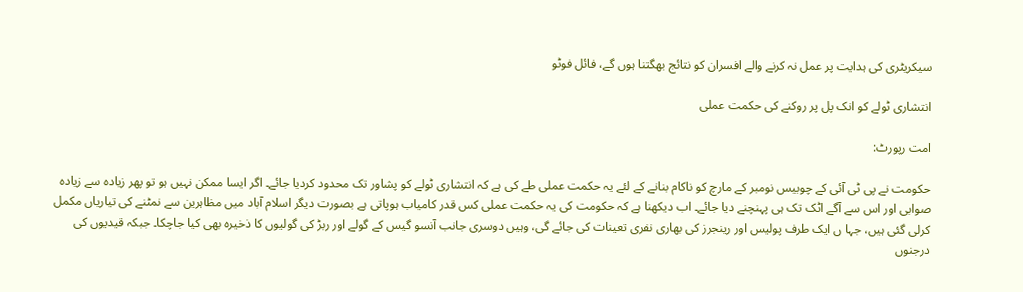سیکریٹری کی ہدایت پر عمل نہ کرنے والے افسران کو نتائج بھگتنا ہوں گے، فائل فوٹو

انتشاری ٹولے کو انک پل پر روکنے کی حکمت عملی

امت رپورٹ:

حکومت نے پی ٹی آئی کے چوبیس نومبر کے مارچ کو ناکام بنانے کے لئے یہ حکمت عملی طے کی ہے کہ انتشاری ٹولے کو پشاور تک محدود کردیا جائے۔ اگر ایسا ممکن نہیں ہو تو پھر زیادہ سے زیادہ صوابی اور اس سے آگے اٹک تک ہی پہنچنے دیا جائے۔ اب دیکھنا ہے کہ حکومت کی یہ حکمت عملی کس قدر کامیاب ہوپاتی ہے بصورت دیگر اسلام آباد میں مظاہرین سے نمٹنے کی تیاریاں مکمل کرلی گئی ہیں، جہا ں ایک طرف پولیس اور رینجرز کی بھاری نفری تعینات کی جائے گی، وہیں دوسری جانب آنسو گیس کے گولے اور ربڑ کی گولیوں کا ذخیرہ بھی کیا جاچکا۔ جبکہ قیدیوں کی درجنوں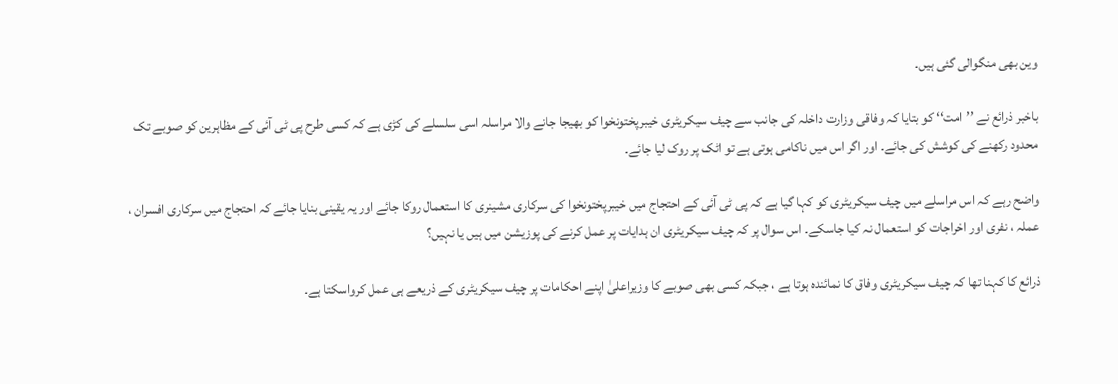وین بھی منگوالی گئی ہیں۔

باخبر ذرائع نے ’’امت‘‘ کو بتایا کہ وفاقی وزارت داخلہ کی جانب سے چیف سیکریٹری خیبرپختونخوا کو بھیجا جانے والا مراسلہ اسی سلسلے کی کڑی ہے کہ کسی طرح پی ٹی آئی کے مظاہرین کو صوبے تک محدود رکھنے کی کوشش کی جائے۔ اور اگر اس میں ناکامی ہوتی ہے تو اٹک پر روک لیا جائے۔

واضح رہے کہ اس مراسلے میں چیف سیکریٹری کو کہا گیا ہے کہ پی ٹی آئی کے احتجاج میں خیبرپختونخوا کی سرکاری مشینری کا استعمال روکا جائے اور یہ یقینی بنایا جائے کہ احتجاج میں سرکاری افسران ، عملہ ، نفری اور اخراجات کو استعمال نہ کیا جاسکے۔ اس سوال پر کہ چیف سیکریٹری ان ہدایات پر عمل کرنے کی پوزیشن میں ہیں یا نہیں؟

ذرائع کا کہنا تھا کہ چیف سیکریٹری وفاق کا نمائندہ ہوتا ہے ، جبکہ کسی بھی صوبے کا وزیراعلیٰ اپنے احکامات پر چیف سیکریٹری کے ذریعے ہی عمل کرواسکتا ہے۔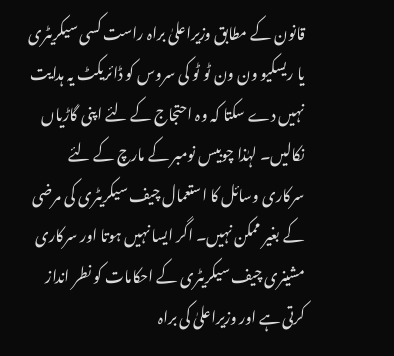قانون کے مطابق وزیراعلیٰ براہ راست کسی سیکریٹری یا ریسکیو ون ون ٹو ٹو کی سروس کو ڈائریکٹ یہ ہدایت نہیں دے سکتا کہ وہ احتجاج کے لئے اپنی گاڑیاں نکالیں۔ لہٰذا چوبیس نومبر کے مارچ کے لئے سرکاری وسائل کا استعمال چیف سیکریٹری کی مرضی کے بغیر ممکن نہیں۔ اگر ایسا نہیں ہوتا اور سرکاری مشینری چیف سیکریٹری کے احکامات کو نطر انداز کرتی ہے اور وزیراعلیٰ کی براہ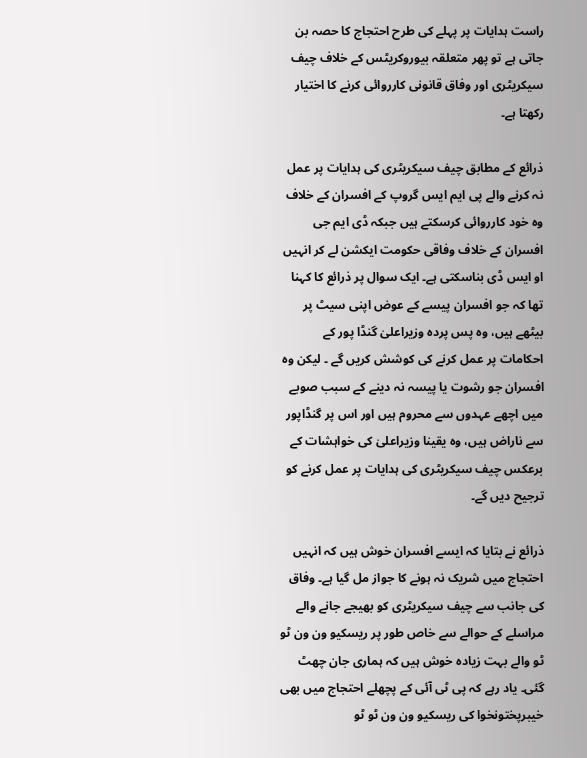راست ہدایات پر پہلے کی طرح احتجاج کا حصہ بن جاتی ہے تو پھر متعلقہ بیوروکریٹس کے خلاف چیف سیکریٹری اور وفاق قانونی کارروائی کرنے کا اختیار رکھتا ہے۔

ذرائع کے مطابق چیف سیکریٹری کی ہدایات پر عمل نہ کرنے والے پی ایم ایس گروپ کے افسران کے خلاف وہ خود کارروائی کرسکتے ہیں جبکہ ڈی ایم جی افسران کے خلاف وفاقی حکومت ایکشن لے کر انہیں او ایس ڈی بناسکتی ہے۔ ایک سوال پر ذرائع کا کہنا تھا کہ جو افسران پیسے کے عوض اپنی سیٹ پر بیٹھے ہیں، وہ پس پردہ وزیراعلیٰ گنڈا پور کے احکامات پر عمل کرنے کی کوشش کریں گے ۔ لیکن وہ افسران جو رشوت یا پیسہ نہ دینے کے سبب صوبے میں اچھے عہدوں سے محروم ہیں اور اس پر گنڈاپور سے ناراض ہیں، وہ یقینا وزیراعلیٰ کی خواہشات کے برعکس چیف سیکریٹری کی ہدایات پر عمل کرنے کو ترجیح دیں گے۔

ذرائع نے بتایا کہ ایسے افسران خوش ہیں کہ انہیں احتجاج میں شریک نہ ہونے کا جواز مل گیا ہے۔ وفاق کی جانب سے چیف سیکریٹری کو بھیجے جانے والے مراسلے کے حوالے سے خاص طور پر ریسکیو ون ون ٹو ٹو والے بہت زیادہ خوش ہیں کہ ہماری جان چھٹ گئی۔ یاد رہے کہ پی ٹی آئی کے پچھلے احتجاج میں بھی خیبرپختونخوا کی ریسکیو ون ون ٹو ٹو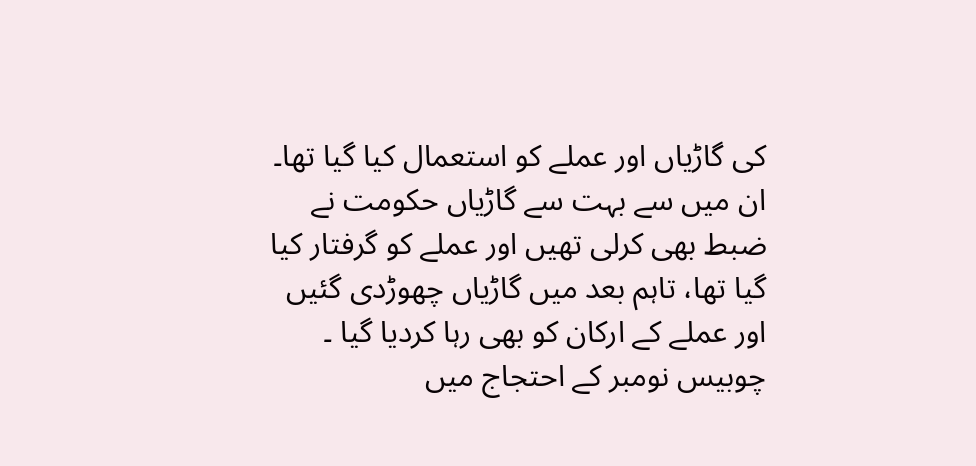کی گاڑیاں اور عملے کو استعمال کیا گیا تھا۔ ان میں سے بہت سے گاڑیاں حکومت نے ضبط بھی کرلی تھیں اور عملے کو گرفتار کیا گیا تھا، تاہم بعد میں گاڑیاں چھوڑدی گئیں اور عملے کے ارکان کو بھی رہا کردیا گیا ۔ چوبیس نومبر کے احتجاج میں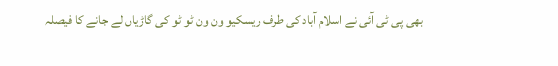بھی پی ٹی آئی نے اسلام آباد کی طرف ریسکیو ون ون ٹو ٹو کی گاڑیاں لے جانے کا فیصلہ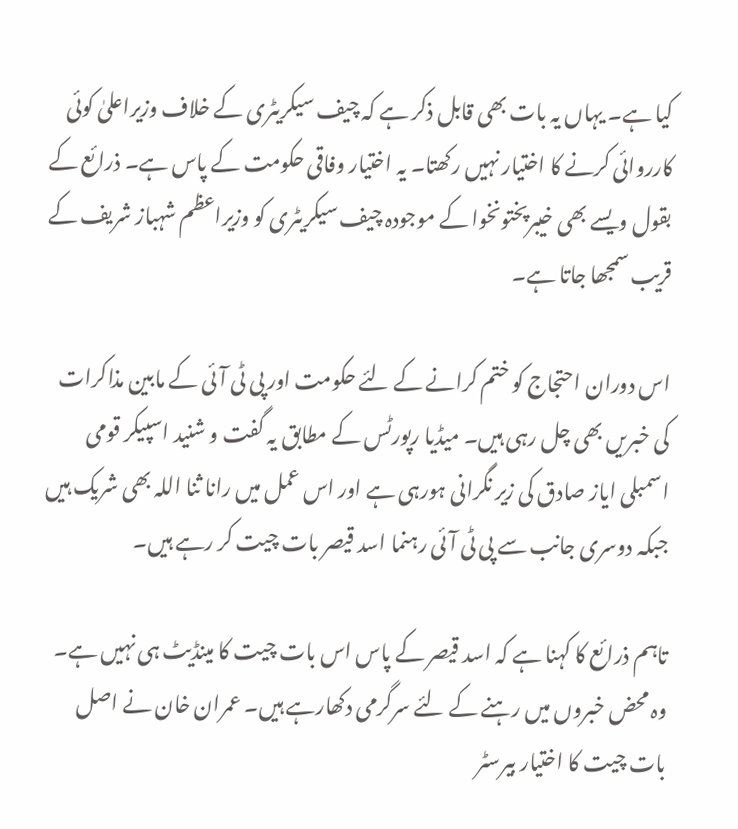کیا ہے۔ یہاں یہ بات بھی قابل ذکر ہے کہ چیف سیکریٹری کے خلاف وزیراعلیٰ کوئی کارروائی کرنے کا اختیار نہیں رکھتا۔ یہ اختیار وفاقی حکومت کے پاس ہے۔ ذرائع کے بقول ویسے بھی خیبرپختونخوا کے موجودہ چیف سیکریٹری کو وزیراعظم شہباز شریف کے قریب سمجھا جاتا ہے۔

اس دوران احتجاج کو ختم کرانے کے لئے حکومت اور پی ٹی آئی کے مابین مذاکرات کی خبریں بھی چل رہی ہیں۔ میڈیا رپورٹس کے مطابق یہ گفت و شنید اسپیکر قومی اسمبلی ایاز صادق کی زیر نگرانی ہورہی ہے اور اس عمل میں رانا ثنا اللہ بھی شریک ہیں جبکہ دوسری جانب سے پی ٹی آئی رہنما اسد قیصر بات چیت کر رہے ہیں۔

تاہم ذرائع کا کہنا ہے کہ اسد قیصر کے پاس اس بات چیت کا مینڈیٹ ہی نہیں ہے۔ وہ محض خبروں میں رہنے کے لئے سرگرمی دکھارہے ہیں۔ عمران خان نے اصل بات چیت کا اختیار بیرسٹر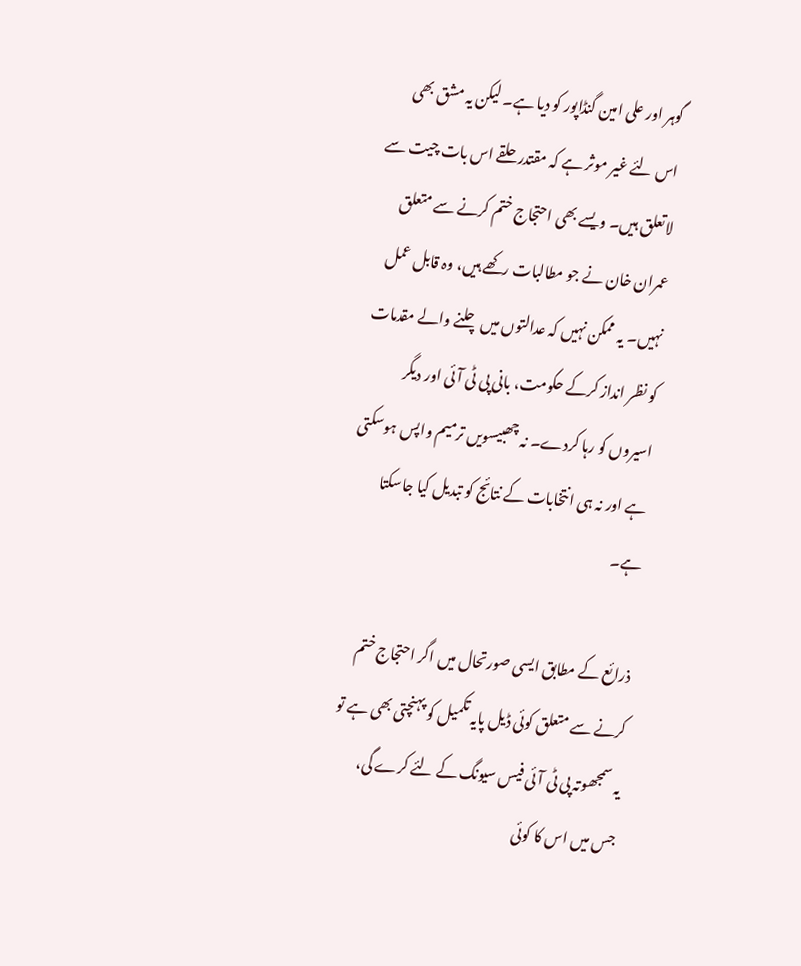گوہر اور علی امین گنڈاپور کو دیا ہے۔ لیکن یہ مشق بھی اس لئے غیر موثر ہے کہ مقتدر حلقے اس بات چیت سے لاتعلق ہیں۔ ویسے بھی احتجاج ختم کرنے سے متعلق عمران خان نے جو مطالبات رکھے ہیں، وہ قابل عمل نہیں۔ یہ ممکن نہیں کہ عدالتوں میں چلنے والے مقدمات کو نظر انداز کرکے حکومت، بانی پی ٹی آئی اور دیگر اسیروں کو رہا کردے۔ نہ چھبیسویں ترمیم واپس ہوسکتی ہے اور نہ ہی انتخابات کے نتائج کو تبدیل کیا جاسکتا ہے۔

ذرائع کے مطابق ایسی صورتحال میں اگر احتجاج ختم کرنے سے متعلق کوئی ڈیل پایہ تکمیل کو پہنچتی بھی ہے تو یہ سمجھوتہ پی ٹی آئی فیس سیونگ کے لئے کرے گی، جس میں اس کا کوئی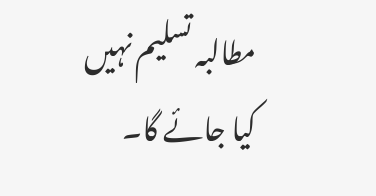مطالبہ تسلیم نہیں کیا جائے گا۔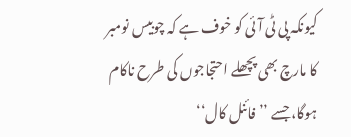کیونکہ پی ٹی آئی کو خوف ہے کہ چوبیس نومبر کا مارچ بھی پچھلے احتجاجوں کی طرح ناکام ہوگا، جسے ’’فائنل کال‘‘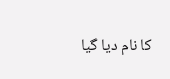کا نام دیا گیا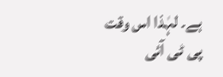ہے۔ لہٰذا اس وقت پی ٹی آئی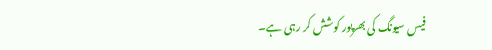فیس سیونگ کی بھرپور کوشش کر رہی ہے۔